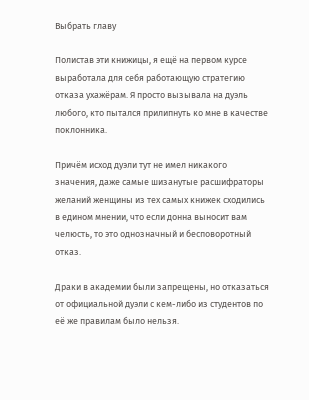Выбрать главу

Полистав эти книжицы, я ещё на первом курсе выработала для себя работающую стратегию отказа ухажёрам. Я просто вызывала на дуэль любого, кто пытался прилипнуть ко мне в качестве поклонника.

Причём исход дуэли тут не имел никакого значения, даже самые шизанутые расшифраторы желаний женщины из тех самых книжек сходились в едином мнении, что если донна выносит вам челюсть, то это однозначный и бесповоротный отказ.

Драки в академии были запрещены, но отказаться от официальной дуэли с кем-либо из студентов по её же правилам было нельзя.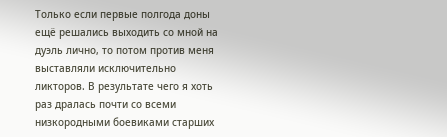Только если первые полгода доны ещё решались выходить со мной на дуэль лично, то потом против меня выставляли исключительно ликторов. В результате чего я хоть раз дралась почти со всеми низкородными боевиками старших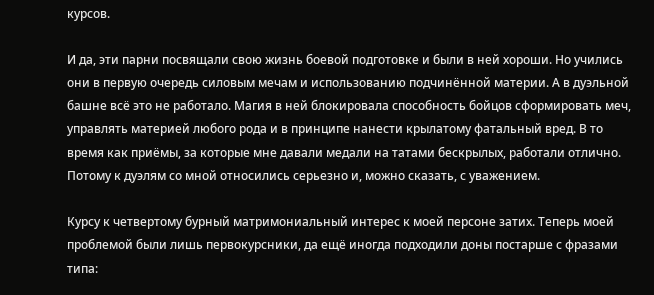курсов.

И да, эти парни посвящали свою жизнь боевой подготовке и были в ней хороши. Но учились они в первую очередь силовым мечам и использованию подчинённой материи. А в дуэльной башне всё это не работало. Магия в ней блокировала способность бойцов сформировать меч, управлять материей любого рода и в принципе нанести крылатому фатальный вред. В то время как приёмы, за которые мне давали медали на татами бескрылых, работали отлично. Потому к дуэлям со мной относились серьезно и, можно сказать, с уважением.

Курсу к четвертому бурный матримониальный интерес к моей персоне затих. Теперь моей проблемой были лишь первокурсники, да ещё иногда подходили доны постарше с фразами типа: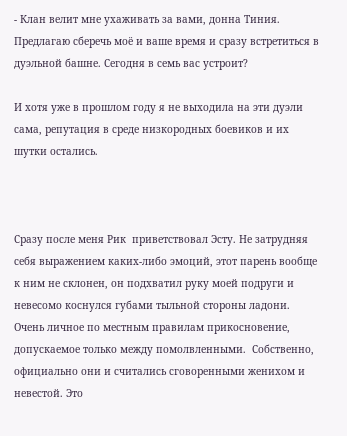- Клан велит мне ухаживать за вами, донна Тиния. Предлагаю сберечь моё и ваше время и сразу встретиться в дуэльной башне. Сегодня в семь вас устроит?

И хотя уже в прошлом году я не выходила на эти дуэли сама, репутация в среде низкородных боевиков и их шутки остались.



Сразу после меня Рик  приветствовал Эсту. Не затрудняя себя выражением каких-либо эмоций, этот парень вообще к ним не склонен, он подхватил руку моей подруги и невесомо коснулся губами тыльной стороны ладони. Очень личное по местным правилам прикосновение, допускаемое только между помолвленными.  Собственно, официально они и считались сговоренными женихом и невестой. Это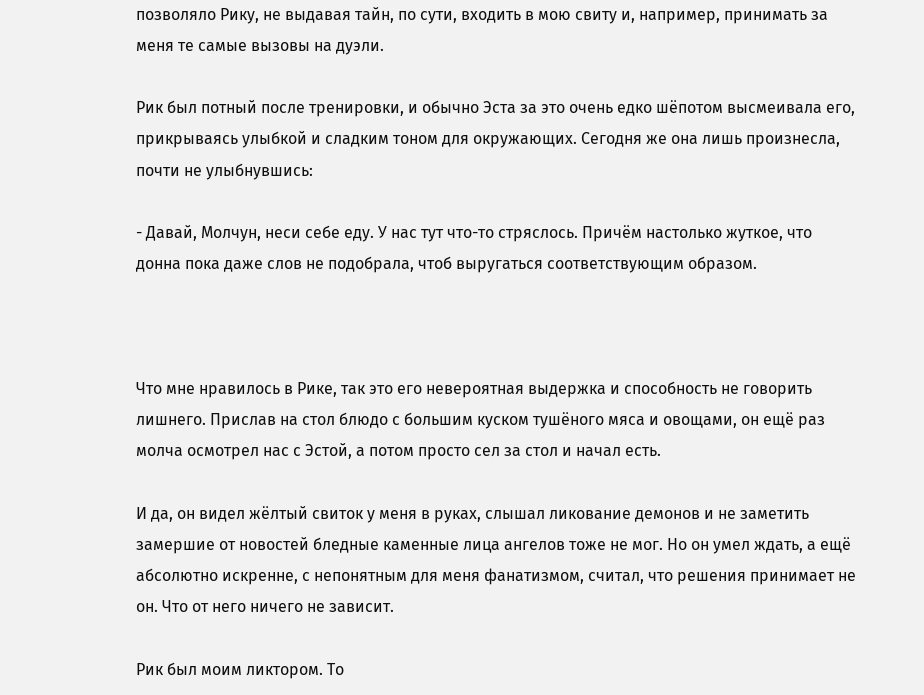позволяло Рику, не выдавая тайн, по сути, входить в мою свиту и, например, принимать за меня те самые вызовы на дуэли.

Рик был потный после тренировки, и обычно Эста за это очень едко шёпотом высмеивала его, прикрываясь улыбкой и сладким тоном для окружающих. Сегодня же она лишь произнесла, почти не улыбнувшись:

- Давай, Молчун, неси себе еду. У нас тут что-то стряслось. Причём настолько жуткое, что донна пока даже слов не подобрала, чтоб выругаться соответствующим образом.



Что мне нравилось в Рике, так это его невероятная выдержка и способность не говорить лишнего. Прислав на стол блюдо с большим куском тушёного мяса и овощами, он ещё раз молча осмотрел нас с Эстой, а потом просто сел за стол и начал есть.

И да, он видел жёлтый свиток у меня в руках, слышал ликование демонов и не заметить замершие от новостей бледные каменные лица ангелов тоже не мог. Но он умел ждать, а ещё абсолютно искренне, с непонятным для меня фанатизмом, считал, что решения принимает не он. Что от него ничего не зависит.

Рик был моим ликтором. То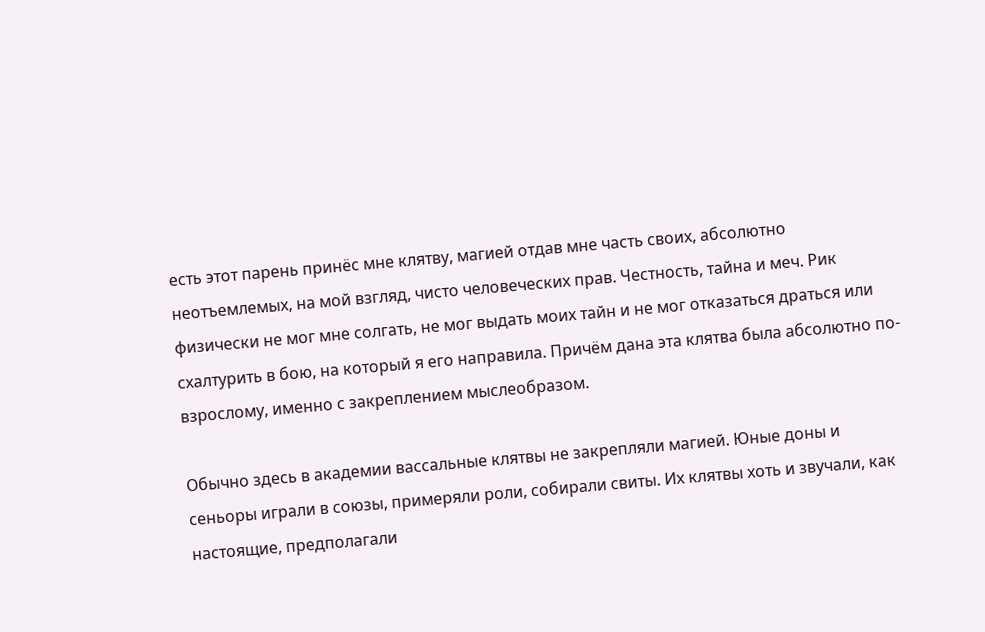есть этот парень принёс мне клятву, магией отдав мне часть своих, абсолютно неотъемлемых, на мой взгляд, чисто человеческих прав. Честность, тайна и меч. Рик физически не мог мне солгать, не мог выдать моих тайн и не мог отказаться драться или схалтурить в бою, на который я его направила. Причём дана эта клятва была абсолютно по-взрослому, именно с закреплением мыслеобразом.

Обычно здесь в академии вассальные клятвы не закрепляли магией. Юные доны и сеньоры играли в союзы, примеряли роли, собирали свиты. Их клятвы хоть и звучали, как настоящие, предполагали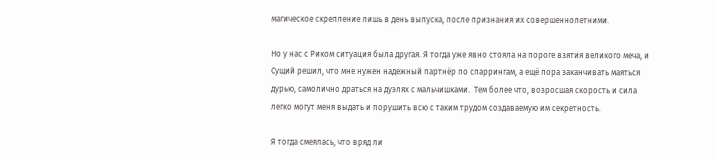магическое скрепление лишь в день выпуска, после признания их совершеннолетними.

Но у нас с Риком ситуация была другая. Я тогда уже явно стояла на пороге взятия великого меча, и Сущий решил, что мне нужен надежный партнёр по спаррингам, а ещё пора заканчивать маяться дурью, самолично драться на дуэлях с мальчишками.  Тем более что, возросшая скорость и сила легко могут меня выдать и порушить всю с таким трудом создаваемую им секретность.

Я тогда смеялась, что вряд ли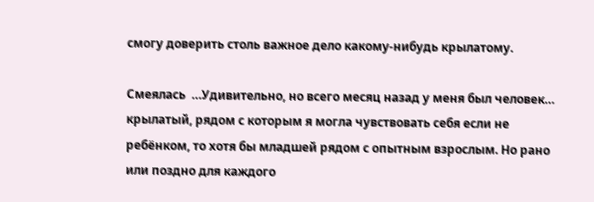смогу доверить столь важное дело какому-нибудь крылатому.

Смеялась  …Удивительно, но всего месяц назад у меня был человек… крылатый, рядом с которым я могла чувствовать себя если не ребёнком, то хотя бы младшей рядом с опытным взрослым. Но рано или поздно для каждого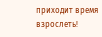приходит время взрослеть!